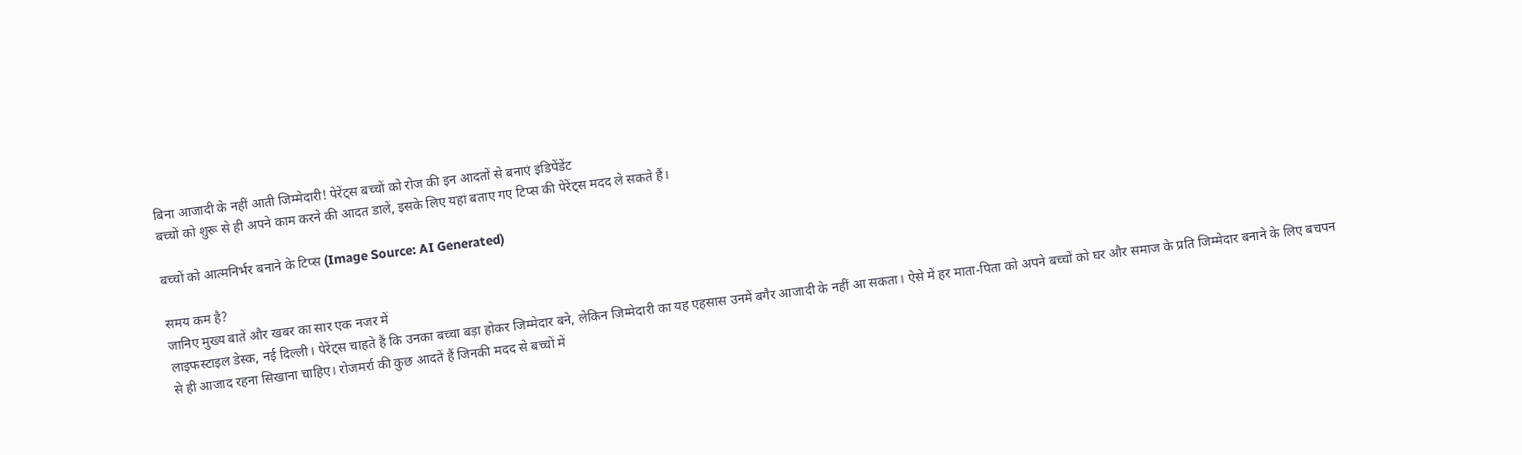बिना आजादी के नहीं आती जिम्मेदारी! पेरेंट्स बच्चों को रोज की इन आदतों से बनाएं इंडिपेंडेंट
बच्चों को शुरू से ही अपने काम करने की आदत डालें, इसके लिए यहां बताए गए टिप्स की पेरेंट्स मदद ले सकते हैं।

बच्चों को आत्मनिर्भर बनाने के टिप्स (Image Source: AI Generated)

समय कम है?
जानिए मुख्य बातें और खबर का सार एक नजर में
लाइफस्टाइल डेस्क, नई दिल्ली। पेरेंट्स चाहते हैं कि उनका बच्चा बड़ा होकर जिम्मेदार बने, लेकिन जिम्मेदारी का यह एहसास उनमें बगैर आजादी के नहीं आ सकता। ऐसे में हर माता-पिता को अपने बच्चों को घर और समाज के प्रति जिम्मेदार बनाने के लिए बचपन से ही आजाद रहना सिखाना चाहिए। रोजमर्रा की कुछ आदतें हैं जिनकी मदद से बच्चों में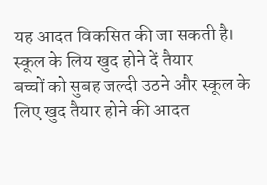यह आदत विकसित की जा सकती है।
स्कूल के लिय खुद होने दें तैयार
बच्चों को सुबह जल्दी उठने और स्कूल के लिए खुद तैयार होने की आदत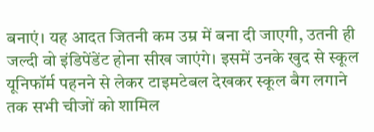बनाएं। यह आदत जितनी कम उम्र में बना दी जाएगी, उतनी ही जल्दी वो इंडिपेंडेंट होना सीख जाएंगे। इसमें उनके खुद से स्कूल यूनिफॉर्म पहनने से लेकर टाइमटेबल देखकर स्कूल बैग लगाने तक सभी चीजों को शामिल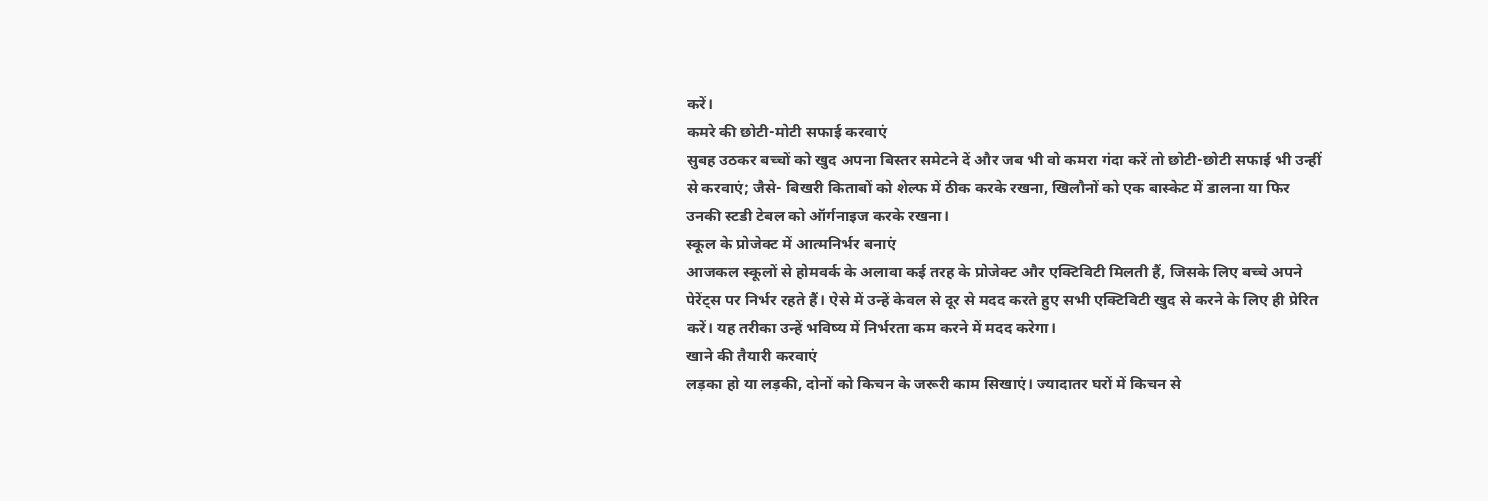करें।
कमरे की छोटी-मोटी सफाई करवाएं
सुबह उठकर बच्चों को खुद अपना बिस्तर समेटने दें और जब भी वो कमरा गंदा करें तो छोटी-छोटी सफाई भी उन्हीं से करवाएं; जैसे- बिखरी किताबों को शेल्फ में ठीक करके रखना, खिलौनों को एक बास्केट में डालना या फिर उनकी स्टडी टेबल को ऑर्गनाइज करके रखना।
स्कूल के प्रोजेक्ट में आत्मनिर्भर बनाएं
आजकल स्कूलों से होमवर्क के अलावा कई तरह के प्रोजेक्ट और एक्टिविटी मिलती हैं, जिसके लिए बच्चे अपने पेरेंट्स पर निर्भर रहते हैं। ऐसे में उन्हें केवल से दूर से मदद करते हुए सभी एक्टिविटी खुद से करने के लिए ही प्रेरित करें। यह तरीका उन्हें भविष्य में निर्भरता कम करने में मदद करेगा।
खाने की तैयारी करवाएं
लड़का हो या लड़की, दोनों को किचन के जरूरी काम सिखाएं। ज्यादातर घरों में किचन से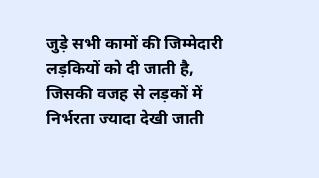जुड़े सभी कामों की जिम्मेदारी लड़कियों को दी जाती है, जिसकी वजह से लड़कों में निर्भरता ज्यादा देखी जाती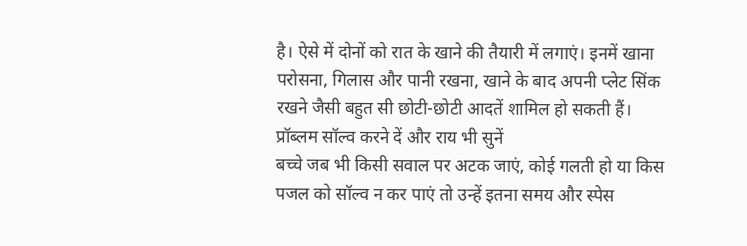है। ऐसे में दोनों को रात के खाने की तैयारी में लगाएं। इनमें खाना परोसना, गिलास और पानी रखना, खाने के बाद अपनी प्लेट सिंक रखने जैसी बहुत सी छोटी-छोटी आदतें शामिल हो सकती हैं।
प्रॉब्लम सॉल्व करने दें और राय भी सुनें
बच्चे जब भी किसी सवाल पर अटक जाएं, कोई गलती हो या किस पजल को सॉल्व न कर पाएं तो उन्हें इतना समय और स्पेस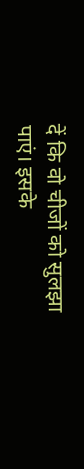दें कि वो चीजों को सुलझा पाएं। इसके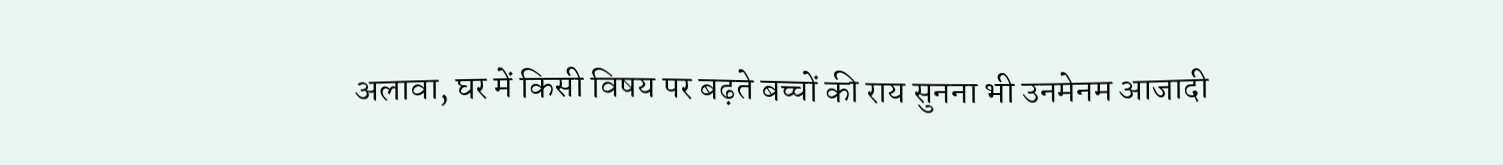अलावा, घर में किसी विषय पर बढ़ते बच्चों की राय सुनना भी उनमेनम आजादी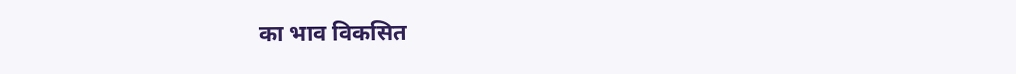का भाव विकसित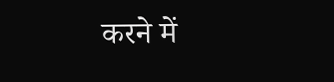करने में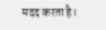मदद करता है।